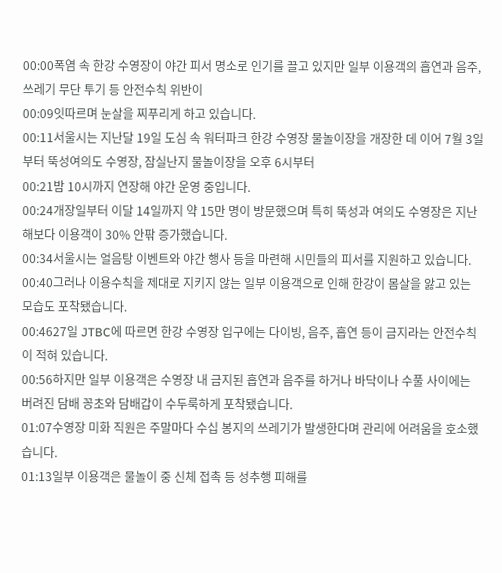00:00폭염 속 한강 수영장이 야간 피서 명소로 인기를 끌고 있지만 일부 이용객의 흡연과 음주, 쓰레기 무단 투기 등 안전수칙 위반이
00:09잇따르며 눈살을 찌푸리게 하고 있습니다.
00:11서울시는 지난달 19일 도심 속 워터파크 한강 수영장 물놀이장을 개장한 데 이어 7월 3일부터 뚝성여의도 수영장, 잠실난지 물놀이장을 오후 6시부터
00:21밤 10시까지 연장해 야간 운영 중입니다.
00:24개장일부터 이달 14일까지 약 15만 명이 방문했으며 특히 뚝성과 여의도 수영장은 지난해보다 이용객이 30% 안팎 증가했습니다.
00:34서울시는 얼음탕 이벤트와 야간 행사 등을 마련해 시민들의 피서를 지원하고 있습니다.
00:40그러나 이용수칙을 제대로 지키지 않는 일부 이용객으로 인해 한강이 몸살을 앓고 있는 모습도 포착됐습니다.
00:4627일 JTBC에 따르면 한강 수영장 입구에는 다이빙, 음주, 흡연 등이 금지라는 안전수칙이 적혀 있습니다.
00:56하지만 일부 이용객은 수영장 내 금지된 흡연과 음주를 하거나 바닥이나 수풀 사이에는 버려진 담배 꽁초와 담배갑이 수두룩하게 포착됐습니다.
01:07수영장 미화 직원은 주말마다 수십 봉지의 쓰레기가 발생한다며 관리에 어려움을 호소했습니다.
01:13일부 이용객은 물놀이 중 신체 접촉 등 성추행 피해를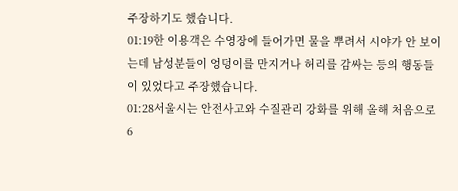주장하기도 했습니다.
01:19한 이용객은 수영장에 들어가면 물을 뿌려서 시야가 안 보이는데 남성분들이 엉덩이를 만지거나 허리를 감싸는 등의 행동들이 있었다고 주장했습니다.
01:28서울시는 안전사고와 수질관리 강화를 위해 올해 처음으로 6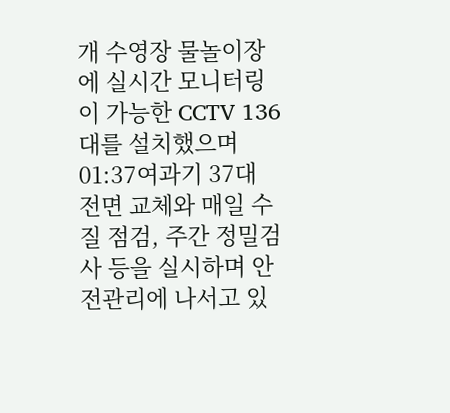개 수영장 물놀이장에 실시간 모니터링이 가능한 CCTV 136대를 설치했으며
01:37여과기 37대 전면 교체와 매일 수질 점검, 주간 정밀검사 등을 실시하며 안전관리에 나서고 있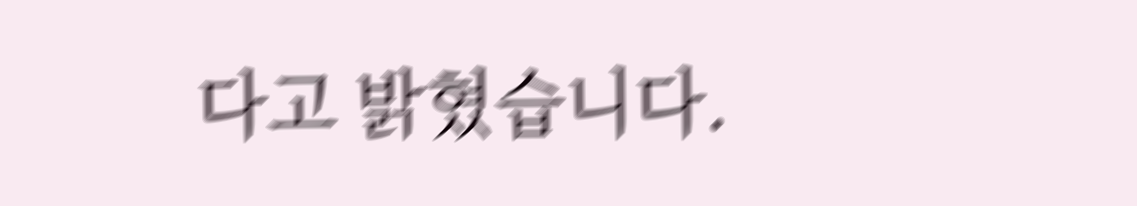다고 밝혔습니다.